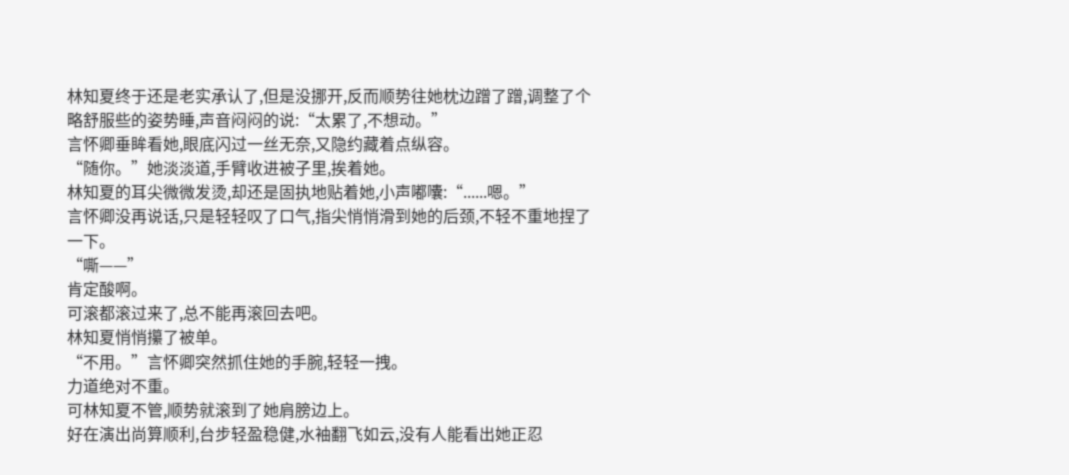林知夏终于还是老实承认了,但是没挪开,反而顺势往她枕边蹭了蹭,调整了个略舒服些的姿势睡,声音闷闷的说:“太累了,不想动。”
言怀卿垂眸看她,眼底闪过一丝无奈,又隐约藏着点纵容。
“随你。”她淡淡道,手臂收进被子里,挨着她。
林知夏的耳尖微微发烫,却还是固执地贴着她,小声嘟囔:“......嗯。”
言怀卿没再说话,只是轻轻叹了口气,指尖悄悄滑到她的后颈,不轻不重地捏了一下。
“嘶——”
肯定酸啊。
可滚都滚过来了,总不能再滚回去吧。
林知夏悄悄攥了被单。
“不用。”言怀卿突然抓住她的手腕,轻轻一拽。
力道绝对不重。
可林知夏不管,顺势就滚到了她肩膀边上。
好在演出尚算顺利,台步轻盈稳健,水袖翻飞如云,没有人能看出她正忍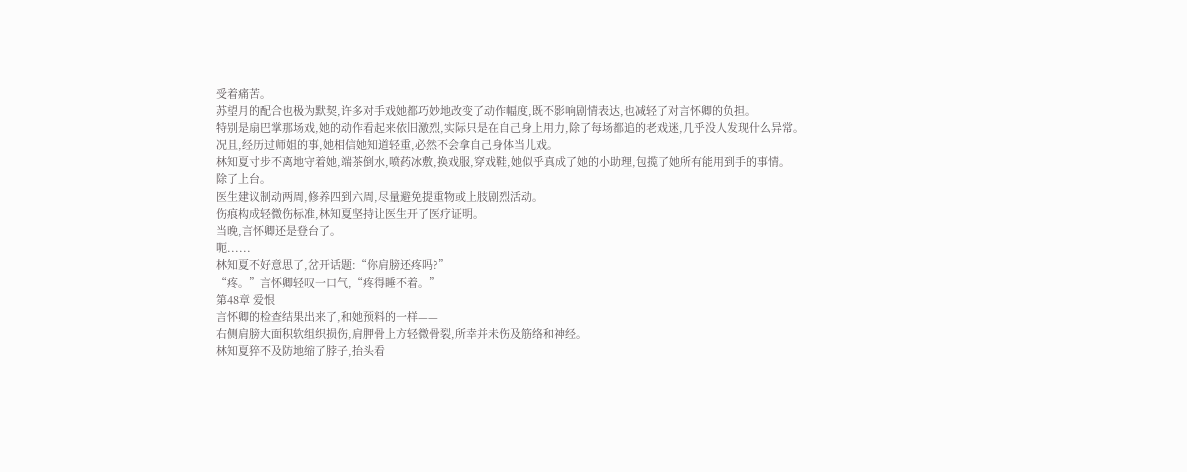受着痛苦。
苏望月的配合也极为默契,许多对手戏她都巧妙地改变了动作幅度,既不影响剧情表达,也减轻了对言怀卿的负担。
特别是扇巴掌那场戏,她的动作看起来依旧激烈,实际只是在自己身上用力,除了每场都追的老戏迷,几乎没人发现什么异常。
况且,经历过师姐的事,她相信她知道轻重,必然不会拿自己身体当儿戏。
林知夏寸步不离地守着她,端茶倒水,喷药冰敷,换戏服,穿戏鞋,她似乎真成了她的小助理,包揽了她所有能用到手的事情。
除了上台。
医生建议制动两周,修养四到六周,尽量避免提重物或上肢剧烈活动。
伤痕构成轻微伤标准,林知夏坚持让医生开了医疗证明。
当晚,言怀卿还是登台了。
呃......
林知夏不好意思了,岔开话题:“你肩膀还疼吗?”
“疼。”言怀卿轻叹一口气,“疼得睡不着。”
第48章 爱恨
言怀卿的检查结果出来了,和她预料的一样——
右侧肩膀大面积软组织损伤,肩胛骨上方轻微骨裂,所幸并未伤及筋络和神经。
林知夏猝不及防地缩了脖子,抬头看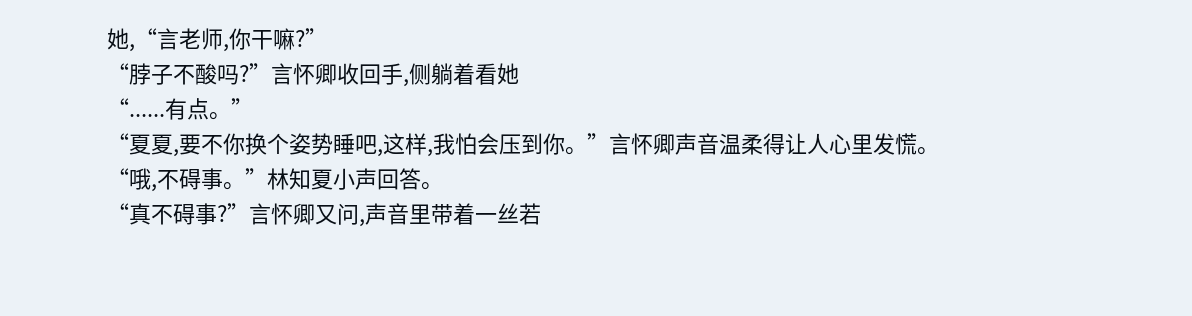她,“言老师,你干嘛?”
“脖子不酸吗?”言怀卿收回手,侧躺着看她
“......有点。”
“夏夏,要不你换个姿势睡吧,这样,我怕会压到你。”言怀卿声音温柔得让人心里发慌。
“哦,不碍事。”林知夏小声回答。
“真不碍事?”言怀卿又问,声音里带着一丝若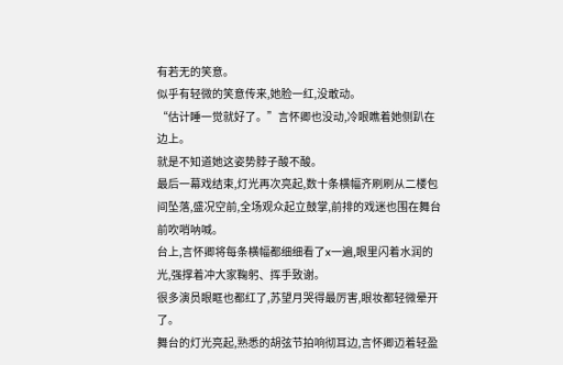有若无的笑意。
似乎有轻微的笑意传来,她脸一红,没敢动。
“估计睡一觉就好了。”言怀卿也没动,冷眼瞧着她侧趴在边上。
就是不知道她这姿势脖子酸不酸。
最后一幕戏结束,灯光再次亮起,数十条横幅齐刷刷从二楼包间坠落,盛况空前,全场观众起立鼓掌,前排的戏迷也围在舞台前吹哨呐喊。
台上,言怀卿将每条横幅都细细看了x一遍,眼里闪着水润的光,强撑着冲大家鞠躬、挥手致谢。
很多演员眼眶也都红了,苏望月哭得最厉害,眼妆都轻微晕开了。
舞台的灯光亮起,熟悉的胡弦节拍响彻耳边,言怀卿迈着轻盈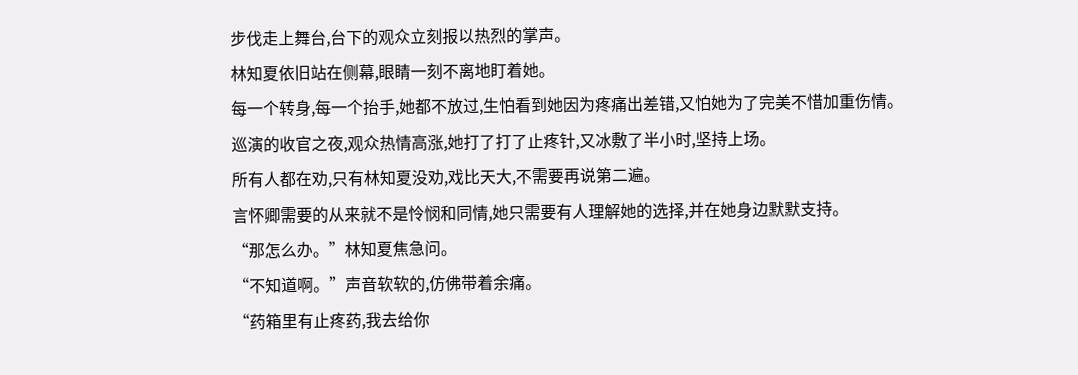步伐走上舞台,台下的观众立刻报以热烈的掌声。
林知夏依旧站在侧幕,眼睛一刻不离地盯着她。
每一个转身,每一个抬手,她都不放过,生怕看到她因为疼痛出差错,又怕她为了完美不惜加重伤情。
巡演的收官之夜,观众热情高涨,她打了打了止疼针,又冰敷了半小时,坚持上场。
所有人都在劝,只有林知夏没劝,戏比天大,不需要再说第二遍。
言怀卿需要的从来就不是怜悯和同情,她只需要有人理解她的选择,并在她身边默默支持。
“那怎么办。”林知夏焦急问。
“不知道啊。”声音软软的,仿佛带着余痛。
“药箱里有止疼药,我去给你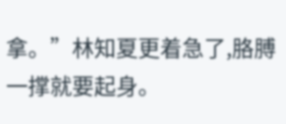拿。”林知夏更着急了,胳膊一撑就要起身。